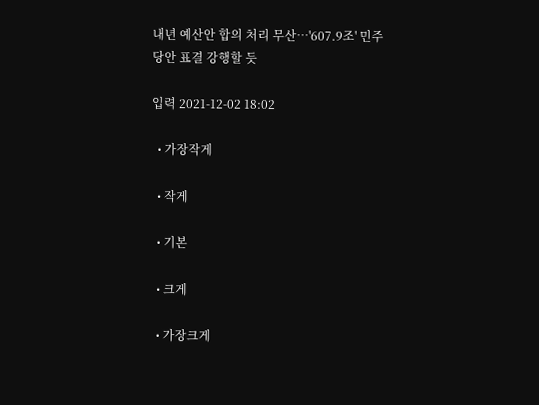내년 예산안 합의 처리 무산…'607.9조' 민주당안 표결 강행할 듯

입력 2021-12-02 18:02

  • 가장작게

  • 작게

  • 기본

  • 크게

  • 가장크게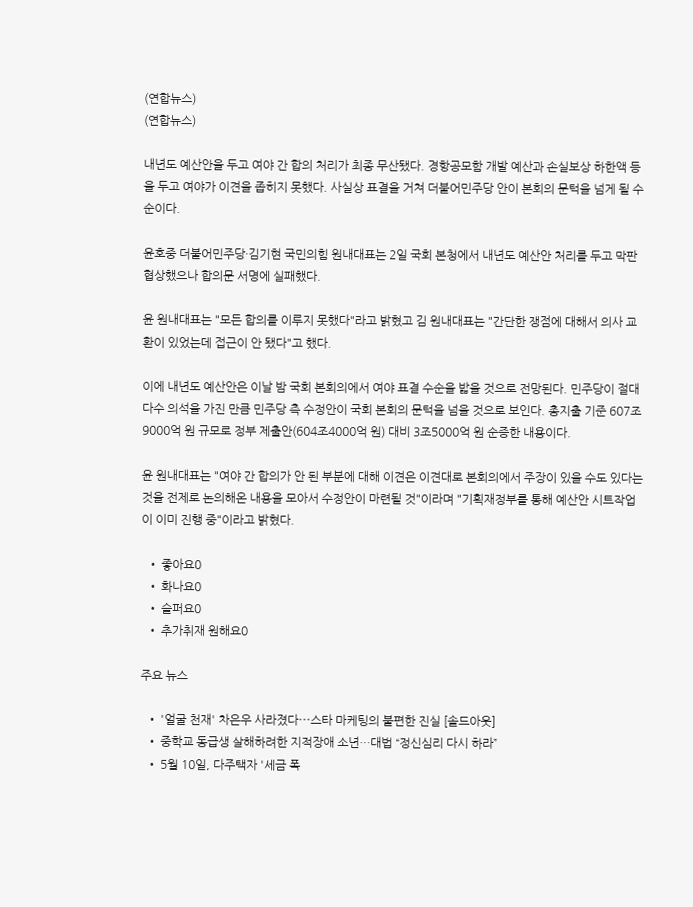(연합뉴스)
(연합뉴스)

내년도 예산안을 두고 여야 간 합의 처리가 최종 무산됐다. 경항공모함 개발 예산과 손실보상 하한액 등을 두고 여야가 이견을 좁히지 못했다. 사실상 표결을 거쳐 더불어민주당 안이 본회의 문턱을 넘게 될 수순이다.

윤호중 더불어민주당·김기현 국민의힘 원내대표는 2일 국회 본청에서 내년도 예산안 처리를 두고 막판 협상했으나 합의문 서명에 실패했다.

윤 원내대표는 "모든 합의를 이루지 못했다"라고 밝혔고 김 원내대표는 "간단한 쟁점에 대해서 의사 교환이 있었는데 접근이 안 됐다"고 했다.

이에 내년도 예산안은 이날 밤 국회 본회의에서 여야 표결 수순을 밟을 것으로 전망된다. 민주당이 절대다수 의석을 가진 만큼 민주당 측 수정안이 국회 본회의 문턱을 넘을 것으로 보인다. 총지출 기준 607조9000억 원 규모로 정부 제출안(604조4000억 원) 대비 3조5000억 원 순증한 내용이다.

윤 원내대표는 "여야 간 합의가 안 된 부분에 대해 이견은 이견대로 본회의에서 주장이 있을 수도 있다는 것을 전제로 논의해온 내용을 모아서 수정안이 마련될 것"이라며 "기획재정부를 통해 예산안 시트작업이 이미 진행 중"이라고 밝혔다.

  • 좋아요0
  • 화나요0
  • 슬퍼요0
  • 추가취재 원해요0

주요 뉴스

  • '얼굴 천재' 차은우 사라졌다⋯스타 마케팅의 불편한 진실 [솔드아웃]
  • 중학교 동급생 살해하려한 지적장애 소년…대법 “정신심리 다시 하라”
  • 5월 10일, 다주택자 '세금 폭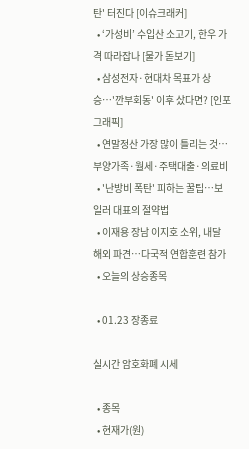탄' 터진다 [이슈크래커]
  • ‘가성비’ 수입산 소고기, 한우 가격 따라잡나 [물가 돋보기]
  • 삼성전자·현대차 목표가 상승…'깐부회동' 이후 샀다면? [인포그래픽]
  • 연말정산 가장 많이 틀리는 것⋯부양가족·월세·주택대출·의료비
  • '난방비 폭탄' 피하는 꿀팁…보일러 대표의 절약법
  • 이재용 장남 이지호 소위, 내달 해외 파견…다국적 연합훈련 참가
  • 오늘의 상승종목

  • 01.23 장종료

실시간 암호화폐 시세

  • 종목
  • 현재가(원)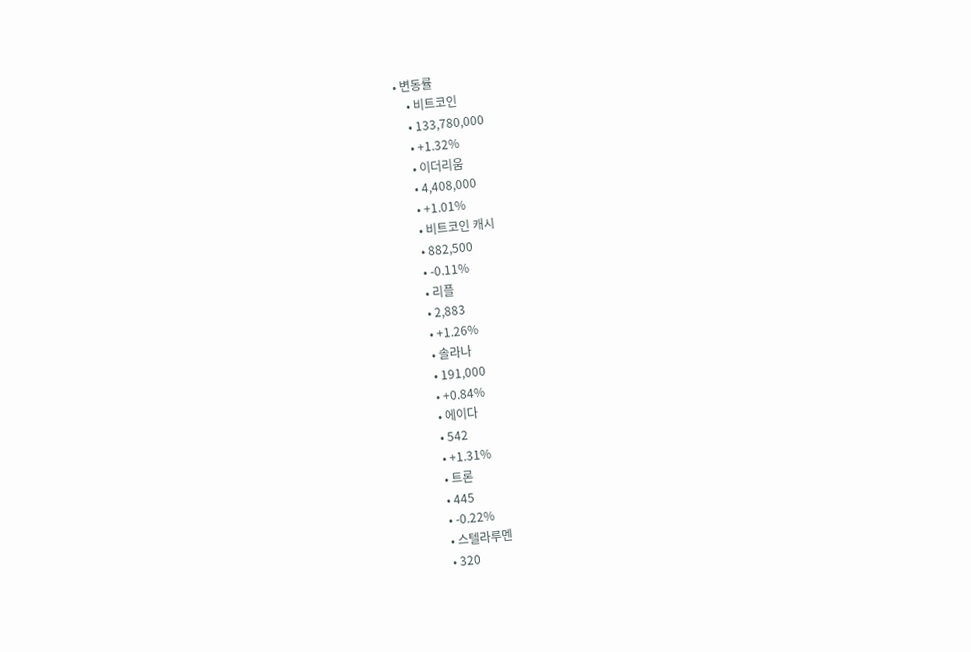• 변동률
    • 비트코인
    • 133,780,000
    • +1.32%
    • 이더리움
    • 4,408,000
    • +1.01%
    • 비트코인 캐시
    • 882,500
    • -0.11%
    • 리플
    • 2,883
    • +1.26%
    • 솔라나
    • 191,000
    • +0.84%
    • 에이다
    • 542
    • +1.31%
    • 트론
    • 445
    • -0.22%
    • 스텔라루멘
    • 320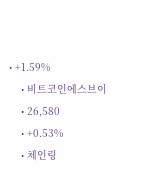• +1.59%
    • 비트코인에스브이
    • 26,580
    • +0.53%
    • 체인링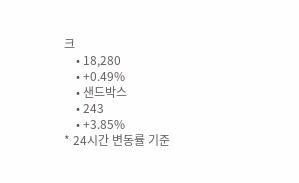크
    • 18,280
    • +0.49%
    • 샌드박스
    • 243
    • +3.85%
* 24시간 변동률 기준